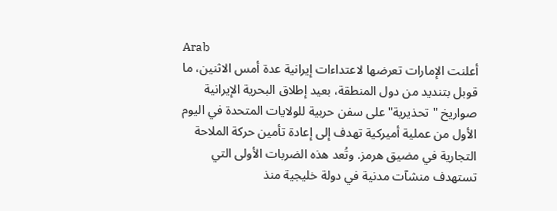Arab
أعلنت الإمارات تعرضها لاعتداءات إيرانية عدة أمس الاثنين، ما قوبل بتنديد من دول المنطقة، بعيد إطلاق البحرية الإيرانية صواريخ "تحذيرية" على سفن حربية للولايات المتحدة في اليوم الأول من عملية أميركية تهدف إلى إعادة تأمين حركة الملاحة التجارية في مضيق هرمز. وتُعد هذه الضربات الأولى التي تستهدف منشآت مدنية في دولة خليجية منذ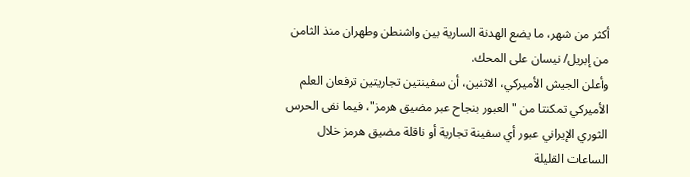أكثر من شهر، ما يضع الهدنة السارية بين واشنطن وطهران منذ الثامن من إبريل/ نيسان على المحك.
وأعلن الجيش الأميركي، الاثنين، أن سفينتين تجاريتين ترفعان العلم الأميركي تمكنتا من "العبور بنجاح عبر مضيق هرمز"، فيما نفى الحرس الثوري الإيراني عبور أي سفينة تجارية أو ناقلة مضيق هرمز خلال الساعات القليلة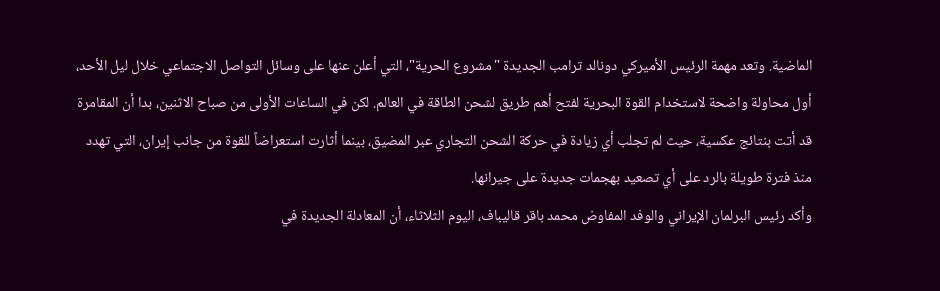الماضية. وتعد مهمة الرئيس الأميركي دونالد ترامب الجديدة "مشروع الحرية"، التي أعلن عنها على وسائل التواصل الاجتماعي خلال ليل الأحد، أول محاولة واضحة لاستخدام القوة البحرية لفتح أهم طريق لشحن الطاقة في العالم. لكن في الساعات الأولى من صباح الاثنين، بدا أن المقامرة قد أتت بنتائج عكسية، حيث لم تجلب أي زيادة في حركة الشحن التجاري عبر المضيق، بينما أثارت استعراضاً للقوة من جانب إيران، التي تهدد منذ فترة طويلة بالرد على أي تصعيد بهجمات جديدة على جيرانها.
وأكد رئيس البرلمان الإيراني والوفد المفاوض محمد باقر قاليباف، اليوم الثلاثاء، أن المعادلة الجديدة في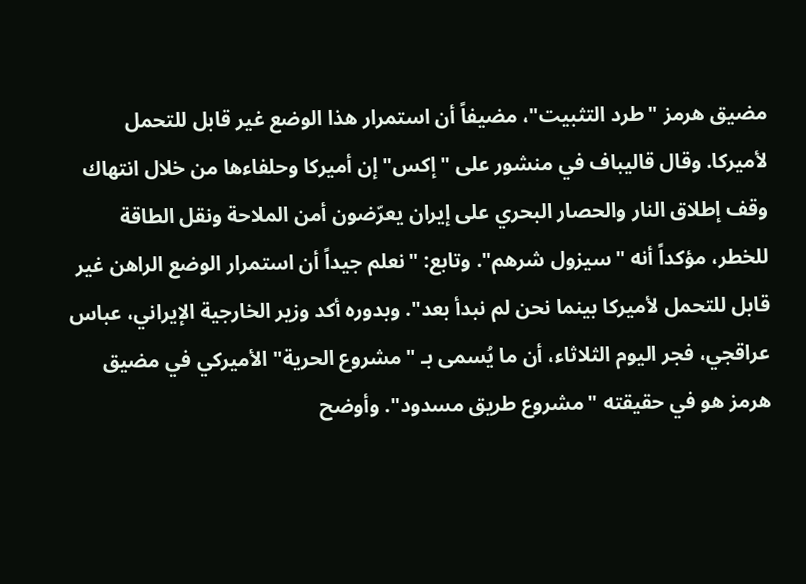مضيق هرمز "طرد التثبيت"، مضيفاً أن استمرار هذا الوضع غير قابل للتحمل لأميركا. وقال قاليباف في منشور على "إكس" إن أميركا وحلفاءها من خلال انتهاك وقف إطلاق النار والحصار البحري على إيران يعرّضون أمن الملاحة ونقل الطاقة للخطر، مؤكداً أنه "سيزول شرهم". وتابع: "نعلم جيداً أن استمرار الوضع الراهن غير قابل للتحمل لأميركا بينما نحن لم نبدأ بعد". وبدوره أكد وزير الخارجية الإيراني، عباس عراقجي، فجر اليوم الثلاثاء، أن ما يُسمى بـ "مشروع الحرية" الأميركي في مضيق هرمز هو في حقيقته "مشروع طريق مسدود". وأوضح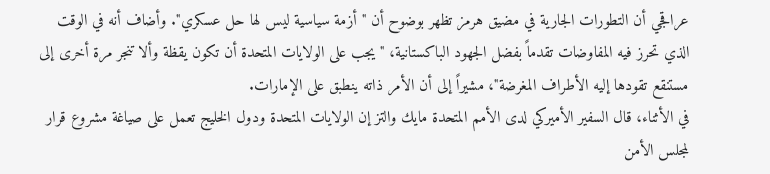عراقجي أن التطورات الجارية في مضيق هرمز تظهر بوضوح أن "أزمة سياسية ليس لها حل عسكري". وأضاف أنه في الوقت الذي تحرز فيه المفاوضات تقدماً بفضل الجهود الباكستانية، "يجب على الولايات المتحدة أن تكون يقظة وألا تنجر مرة أخرى إلى مستنقع تقودها إليه الأطراف المغرضة"، مشيراً إلى أن الأمر ذاته ينطبق على الإمارات.
في الأثناء، قال السفير الأميركي لدى الأمم المتحدة مايك والتز إن الولايات المتحدة ودول الخليج تعمل على صياغة مشروع قرار لمجلس الأمن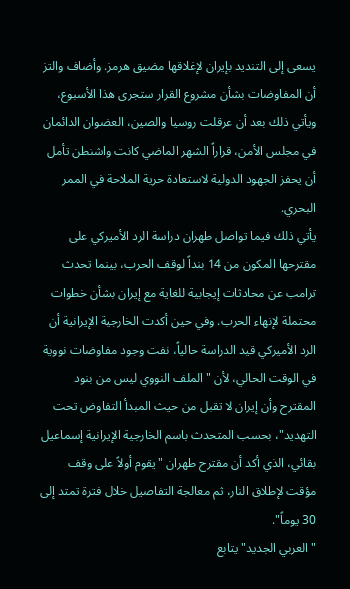يسعى إلى التنديد بإيران لإغلاقها مضيق هرمز. وأضاف والتز أن المفاوضات بشأن مشروع القرار ستجرى هذا الأسبوع، ويأتي ذلك بعد أن عرقلت روسيا والصين، العضوان الدائمان في مجلس الأمن، قراراً الشهر الماضي كانت واشنطن تأمل أن يحفز الجهود الدولية لاستعادة حرية الملاحة في الممر البحري.
يأتي ذلك فيما تواصل طهران دراسة الرد الأميركي على مقترحها المكون من 14 بنداً لوقف الحرب، بينما تحدث ترامب عن محادثات إيجابية للغاية مع إيران بشأن خطوات محتملة لإنهاء الحرب. وفي حين أكدت الخارجية الإيرانية أن الرد الأميركي قيد الدراسة حالياً، نفت وجود مفاوضات نووية في الوقت الحالي، لأن "الملف النووي ليس من بنود المقترح وأن إيران لا تقبل من حيث المبدأ التفاوض تحت التهديد"، بحسب المتحدث باسم الخارجية الإيرانية إسماعيل بقائي، الذي أكد أن مقترح طهران "يقوم أولاً على وقف مؤقت لإطلاق النار، ثم معالجة التفاصيل خلال فترة تمتد إلى 30 يوماً".
"العربي الجديد" يتابع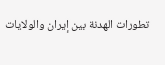تطورات الهدنة بين إيران والولايات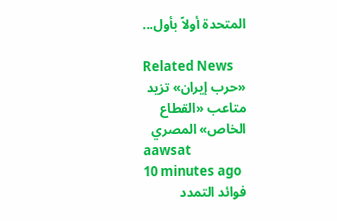المتحدة أولاً بأول...

Related News
«حرب إيران» تزيد متاعب «القطاع الخاص» المصري
aawsat
10 minutes ago
فوائد التمدد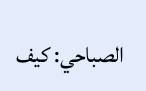الصباحي: كيف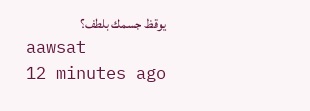يوقظ جسمك بلطف؟
aawsat
12 minutes ago